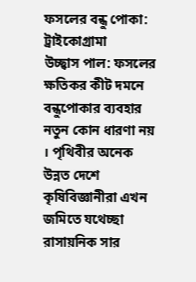ফসলের বন্ধু পোকা: ট্রাইকোগ্রামা
উচ্ছ্বাস পাল: ফসলের ক্ষতিকর কীট দমনে বন্ধুপোকার ব্যবহার নতুন কোন ধারণা নয় । পৃথিবীর অনেক উন্নত দেশে কৃষিবিজ্ঞানীরা এখন জমিতে যথেচ্ছা রাসায়নিক সার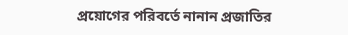প্রয়োগের পরিবর্তে নানান প্রজাতির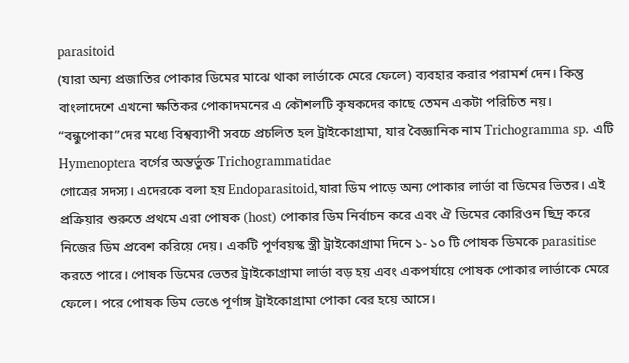parasitoid
(যারা অন্য প্রজাতির পোকার ডিমের মাঝে থাকা লার্ভাকে মেরে ফেলে) ব্যবহার করার পরামর্শ দেন। কিন্তু বাংলাদেশে এখনো ক্ষতিকর পোকাদমনের এ কৌশলটি কৃষকদের কাছে তেমন একটা পরিচিত নয়।
“বন্ধুপোকা”দের মধ্যে বিশ্বব্যাপী সবচে প্রচলিত হল ট্রাইকোগ্রামা, যার বৈজ্ঞানিক নাম Trichogramma sp. এটি Hymenoptera বর্গের অন্তর্ভুক্ত Trichogrammatidae
গোত্রের সদস্য। এদেরকে বলা হয় Endoparasitoid,যারা ডিম পাড়ে অন্য পোকার লার্ভা বা ডিমের ভিতর। এই প্রক্রিয়ার শুরুতে প্রথমে এরা পোষক (host) পোকার ডিম নির্বাচন করে এবং ঐ ডিমের কোরিওন ছিদ্র করে নিজের ডিম প্রবেশ করিয়ে দেয়। একটি পূর্ণবয়স্ক স্ত্রী ট্রাইকোগ্রামা দিনে ১- ১০ টি পোষক ডিমকে parasitise করতে পারে। পোষক ডিমের ভেতর ট্রাইকোগ্রামা লার্ভা বড় হয় এবং একপর্যায়ে পোষক পোকার লার্ভাকে মেরে ফেলে। পরে পোষক ডিম ভেঙে পূর্ণাঙ্গ ট্রাইকোগ্রামা পোকা বের হয়ে আসে।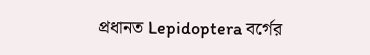প্রধানত Lepidoptera বর্গের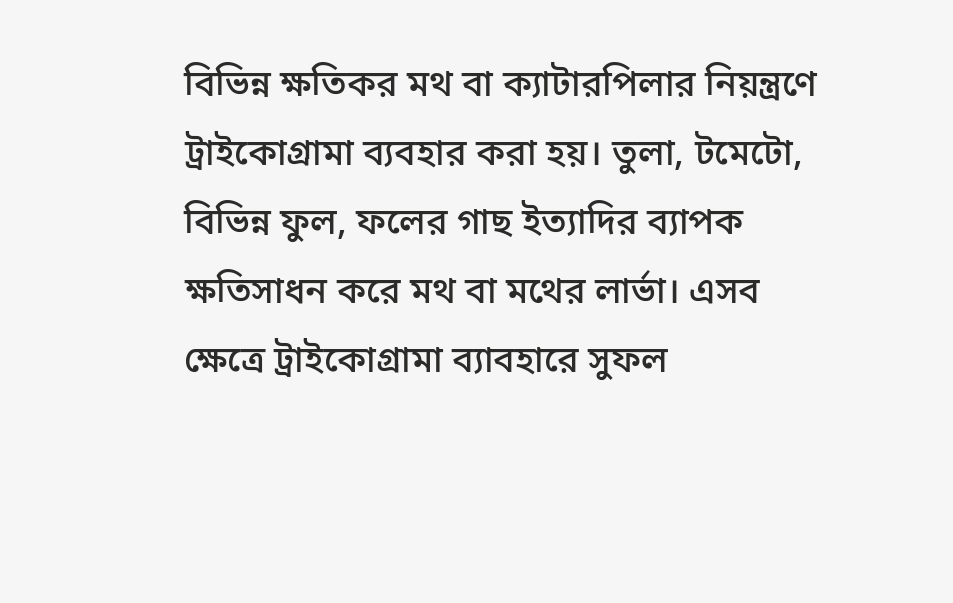বিভিন্ন ক্ষতিকর মথ বা ক্যাটারপিলার নিয়ন্ত্রণে ট্রাইকোগ্রামা ব্যবহার করা হয়। তুলা, টমেটো, বিভিন্ন ফুল, ফলের গাছ ইত্যাদির ব্যাপক ক্ষতিসাধন করে মথ বা মথের লার্ভা। এসব ক্ষেত্রে ট্রাইকোগ্রামা ব্যাবহারে সুফল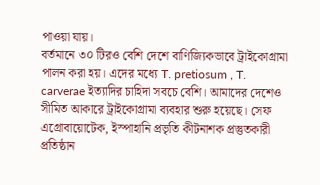পাওয়া যায়।
বর্তমানে ৩০ টিরও বেশি দেশে বাণিজ্যিকভাবে ট্রাইকোগ্রামা পালন করা হয়। এদের মধ্যে T. pretiosum , T. carverae ইত্যাদির চাহিদা সবচে বেশি। আমাদের দেশেও সীমিত আকারে ট্রাইকোগ্রামা ব্যবহার শুরু হয়েছে। সেফ এগ্রোবায়োটেক, ইস্পাহানি প্রভৃতি কীটনাশক প্রস্তুতকারী প্রতিষ্ঠান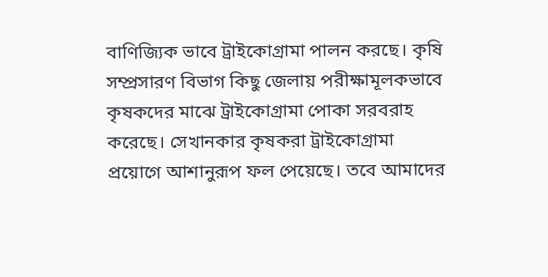বাণিজ্যিক ভাবে ট্রাইকোগ্রামা পালন করছে। কৃষি সম্প্রসারণ বিভাগ কিছু জেলায় পরীক্ষামূলকভাবে কৃষকদের মাঝে ট্রাইকোগ্রামা পোকা সরবরাহ করেছে। সেখানকার কৃষকরা ট্রাইকোগ্রামা প্রয়োগে আশানুরূপ ফল পেয়েছে। তবে আমাদের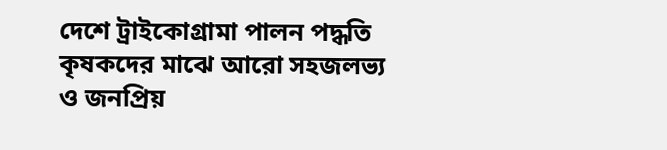দেশে ট্রাইকোগ্রামা পালন পদ্ধতি কৃষকদের মাঝে আরো সহজলভ্য ও জনপ্রিয়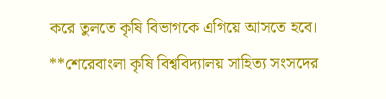করে তুলতে কৃষি বিভাগকে এগিয়ে আসতে হবে।
**শেরেবাংলা কৃষি বিশ্ববিদ্যালয় সাহিত্য সংসদের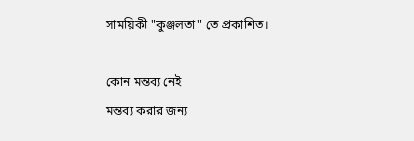সাময়িকী "কুঞ্জলতা" তে প্রকাশিত।

কোন মন্তব্য নেই
মন্তব্য করার জন্য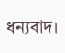ধন্যবাদ।